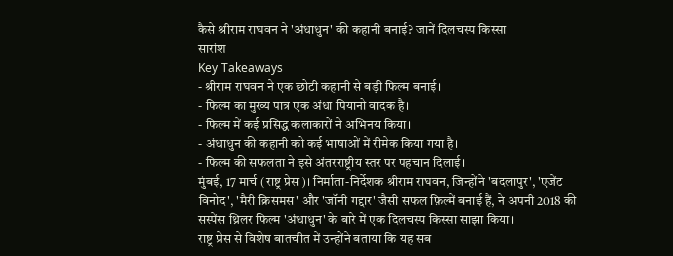कैसे श्रीराम राघवन ने 'अंधाधुन' की कहानी बनाई? जानें दिलचस्प किस्सा
सारांश
Key Takeaways
- श्रीराम राघवन ने एक छोटी कहानी से बड़ी फिल्म बनाई।
- फिल्म का मुख्य पात्र एक अंधा पियानो वादक है।
- फिल्म में कई प्रसिद्ध कलाकारों ने अभिनय किया।
- अंधाधुन की कहानी को कई भाषाओं में रीमेक किया गया है।
- फिल्म की सफलता ने इसे अंतरराष्ट्रीय स्तर पर पहचान दिलाई।
मुंबई, 17 मार्च (राष्ट्र प्रेस)। निर्माता-निर्देशक श्रीराम राघवन, जिन्होंने 'बदलापुर', 'एजेंट विनोद', 'मैरी क्रिसमस' और 'जॉनी गद्दार' जैसी सफल फ़िल्में बनाई हैं, ने अपनी 2018 की सस्पेंस थ्रिलर फिल्म 'अंधाधुन' के बारे में एक दिलचस्प किस्सा साझा किया।
राष्ट्र प्रेस से विशेष बातचीत में उन्होंने बताया कि यह सब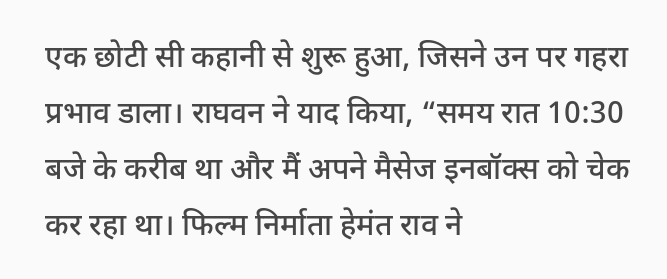एक छोटी सी कहानी से शुरू हुआ, जिसने उन पर गहरा प्रभाव डाला। राघवन ने याद किया, “समय रात 10:30 बजे के करीब था और मैं अपने मैसेज इनबॉक्स को चेक कर रहा था। फिल्म निर्माता हेमंत राव ने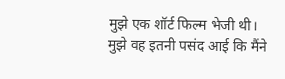मुझे एक शॉर्ट फिल्म भेजी थी। मुझे वह इतनी पसंद आई कि मैंने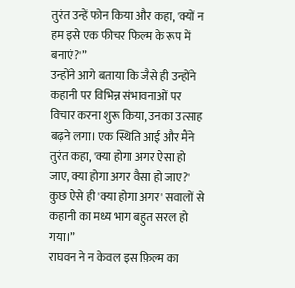तुरंत उन्हें फोन किया और कहा, 'क्यों न हम इसे एक फीचर फिल्म के रूप में बनाएं?'”
उन्होंने आगे बताया कि जैसे ही उन्होंने कहानी पर विभिन्न संभावनाओं पर विचार करना शुरू किया, उनका उत्साह बढ़ने लगा। एक स्थिति आई और मैंने तुरंत कहा, 'क्या होगा अगर ऐसा हो जाए, क्या होगा अगर वैसा हो जाए?' कुछ ऐसे ही 'क्या होगा अगर' सवालों से कहानी का मध्य भाग बहुत सरल हो गया।”
राघवन ने न केवल इस फ़िल्म का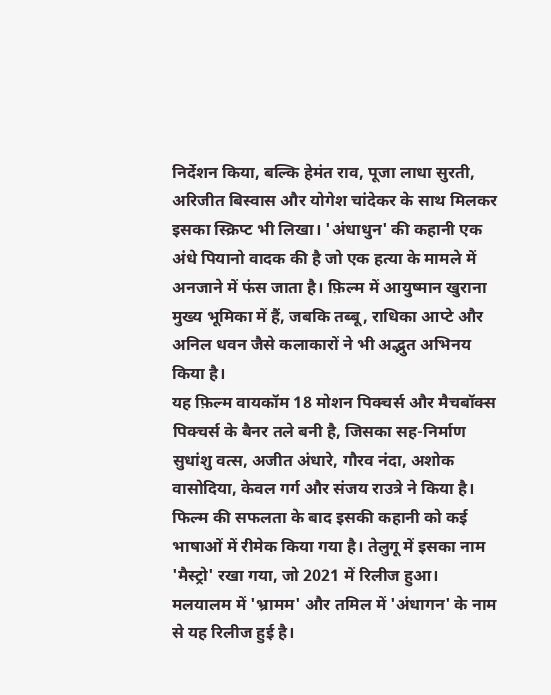निर्देशन किया, बल्कि हेमंत राव, पूजा लाधा सुरती, अरिजीत बिस्वास और योगेश चांदेकर के साथ मिलकर इसका स्क्रिप्ट भी लिखा। 'अंधाधुन' की कहानी एक अंधे पियानो वादक की है जो एक हत्या के मामले में अनजाने में फंस जाता है। फ़िल्म में आयुष्मान खुराना मुख्य भूमिका में हैं, जबकि तब्बू, राधिका आप्टे और अनिल धवन जैसे कलाकारों ने भी अद्भुत अभिनय किया है।
यह फ़िल्म वायकॉम 18 मोशन पिक्चर्स और मैचबॉक्स पिक्चर्स के बैनर तले बनी है, जिसका सह-निर्माण सुधांशु वत्स, अजीत अंधारे, गौरव नंदा, अशोक वासोदिया, केवल गर्ग और संजय राउत्रे ने किया है।
फिल्म की सफलता के बाद इसकी कहानी को कई भाषाओं में रीमेक किया गया है। तेलुगू में इसका नाम 'मैस्ट्रो' रखा गया, जो 2021 में रिलीज हुआ। मलयालम में 'भ्रामम' और तमिल में 'अंधागन' के नाम से यह रिलीज हुई है।